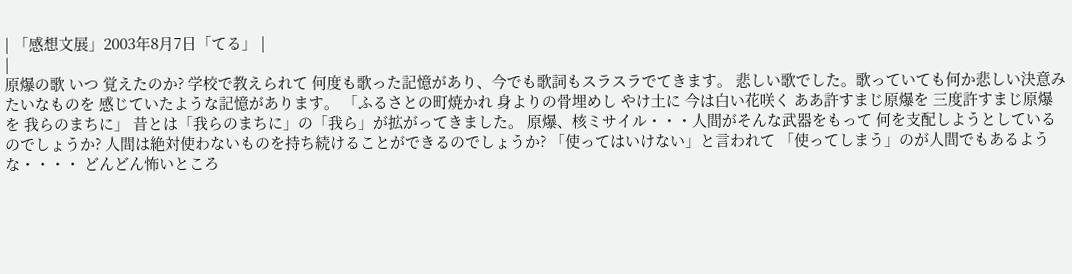| 「感想文展」2003年8月7日「てる」 |
|
原爆の歌 いつ 覚えたのか? 学校で教えられて 何度も歌った記憶があり、今でも歌詞もスラスラでてきます。 悲しい歌でした。歌っていても何か悲しい決意みたいなものを 感じていたような記憶があります。 「ふるさとの町焼かれ 身よりの骨埋めし やけ土に 今は白い花咲く ああ許すまじ原爆を 三度許すまじ原爆を 我らのまちに」 昔とは「我らのまちに」の「我ら」が拡がってきました。 原爆、核ミサイル・・・人間がそんな武器をもって 何を支配しようとしているのでしょうか? 人間は絶対使わないものを持ち続けることができるのでしょうか? 「使ってはいけない」と言われて 「使ってしまう」のが人間でもあるような・・・・ どんどん怖いところ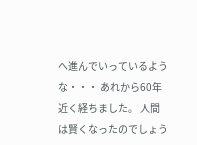へ進んでいっているような・・・ あれから60年近く経ちました。 人間は賢くなったのでしょう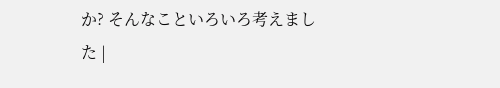か? そんなこといろいろ考えました |